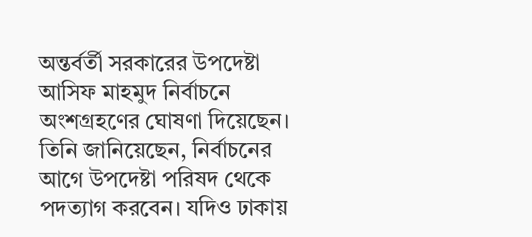অন্তর্বর্তী সরকারের উপদেষ্টা আসিফ মাহমুদ নির্বাচনে অংশগ্রহণের ঘোষণা দিয়েছেন। তিনি জানিয়েছেন, নির্বাচনের আগে উপদেষ্টা পরিষদ থেকে পদত্যাগ করবেন। যদিও ঢাকায়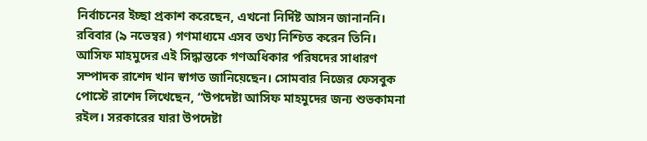নির্বাচনের ইচ্ছা প্রকাশ করেছেন, এখনো নির্দিষ্ট আসন জানাননি। রবিবার (৯ নভেম্বর) গণমাধ্যমে এসব তথ্য নিশ্চিত করেন তিনি।
আসিফ মাহমুদের এই সিদ্ধান্তকে গণঅধিকার পরিষদের সাধারণ সম্পাদক রাশেদ খান স্বাগত জানিয়েছেন। সোমবার নিজের ফেসবুক পোস্টে রাশেদ লিখেছেন, “উপদেষ্টা আসিফ মাহমুদের জন্য শুভকামনা রইল। সরকারের যারা উপদেষ্টা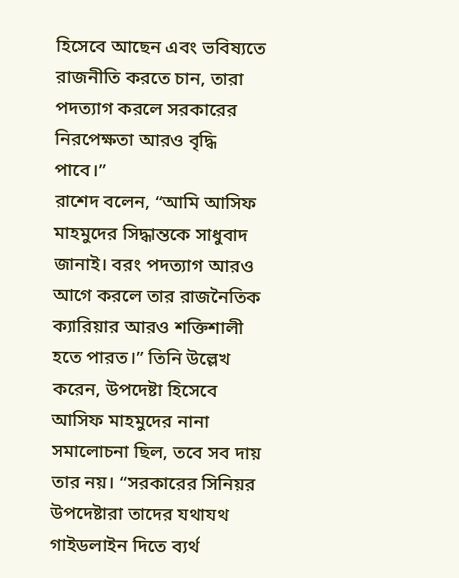হিসেবে আছেন এবং ভবিষ্যতে রাজনীতি করতে চান, তারা পদত্যাগ করলে সরকারের নিরপেক্ষতা আরও বৃদ্ধি পাবে।”
রাশেদ বলেন, “আমি আসিফ মাহমুদের সিদ্ধান্তকে সাধুবাদ জানাই। বরং পদত্যাগ আরও আগে করলে তার রাজনৈতিক ক্যারিয়ার আরও শক্তিশালী হতে পারত।” তিনি উল্লেখ করেন, উপদেষ্টা হিসেবে আসিফ মাহমুদের নানা সমালোচনা ছিল, তবে সব দায় তার নয়। “সরকারের সিনিয়র উপদেষ্টারা তাদের যথাযথ গাইডলাইন দিতে ব্যর্থ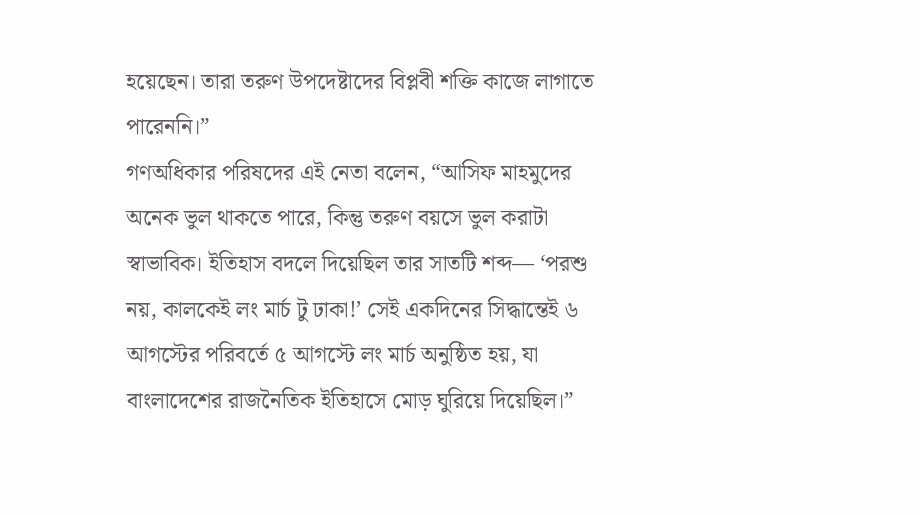হয়েছেন। তারা তরুণ উপদেষ্টাদের বিপ্লবী শক্তি কাজে লাগাতে পারেননি।”
গণঅধিকার পরিষদের এই নেতা বলেন, “আসিফ মাহমুদের অনেক ভুল থাকতে পারে, কিন্তু তরুণ বয়সে ভুল করাটা স্বাভাবিক। ইতিহাস বদলে দিয়েছিল তার সাতটি শব্দ— ‘পরশু নয়, কালকেই লং মার্চ টু ঢাকা!’ সেই একদিনের সিদ্ধান্তেই ৬ আগস্টের পরিবর্তে ৫ আগস্টে লং মার্চ অনুষ্ঠিত হয়, যা বাংলাদেশের রাজনৈতিক ইতিহাসে মোড় ঘুরিয়ে দিয়েছিল।”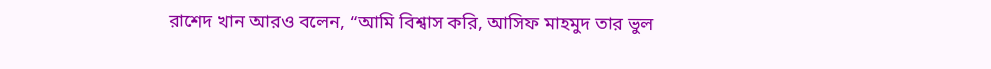রাশেদ খান আরও বলেন, “আমি বিশ্বাস করি, আসিফ মাহমুদ তার ভুল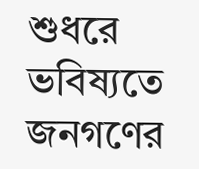শুধরে ভবিষ্যতে জনগণের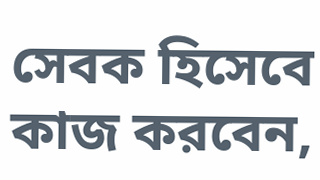সেবক হিসেবে কাজ করবেন,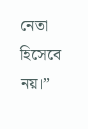নেতা হিসেবে নয়।”